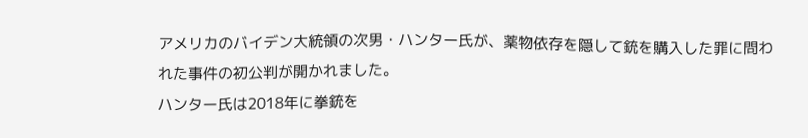アメリカのバイデン大統領の次男・ハンター氏が、薬物依存を隠して銃を購入した罪に問われた事件の初公判が開かれました。
ハンター氏は2018年に拳銃を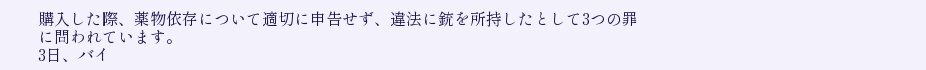購入した際、薬物依存について適切に申告せず、違法に銃を所持したとして3つの罪に問われています。
3日、バイ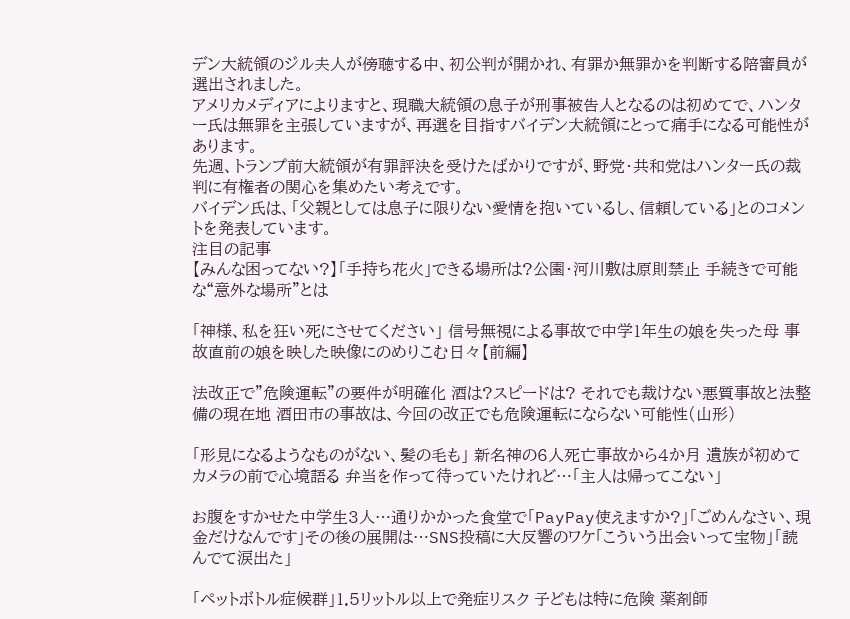デン大統領のジル夫人が傍聴する中、初公判が開かれ、有罪か無罪かを判断する陪審員が選出されました。
アメリカメディアによりますと、現職大統領の息子が刑事被告人となるのは初めてで、ハンター氏は無罪を主張していますが、再選を目指すバイデン大統領にとって痛手になる可能性があります。
先週、トランプ前大統領が有罪評決を受けたばかりですが、野党・共和党はハンター氏の裁判に有権者の関心を集めたい考えです。
バイデン氏は、「父親としては息子に限りない愛情を抱いているし、信頼している」とのコメントを発表しています。
注目の記事
【みんな困ってない?】「手持ち花火」できる場所は?公園・河川敷は原則禁止 手続きで可能な“意外な場所”とは

「神様、私を狂い死にさせてください」 信号無視による事故で中学1年生の娘を失った母 事故直前の娘を映した映像にのめりこむ日々【前編】

法改正で”危険運転”の要件が明確化 酒は?スピードは? それでも裁けない悪質事故と法整備の現在地 酒田市の事故は、今回の改正でも危険運転にならない可能性(山形)

「形見になるようなものがない、髪の毛も」 新名神の6人死亡事故から4か月 遺族が初めてカメラの前で心境語る 弁当を作って待っていたけれど…「主人は帰ってこない」

お腹をすかせた中学生3人…通りかかった食堂で「PayPay使えますか?」「ごめんなさい、現金だけなんです」その後の展開は…SNS投稿に大反響のワケ「こういう出会いって宝物」「読んでて涙出た」

「ペットボトル症候群」1.5リットル以上で発症リスク 子どもは特に危険 薬剤師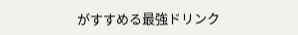がすすめる最強ドリンク